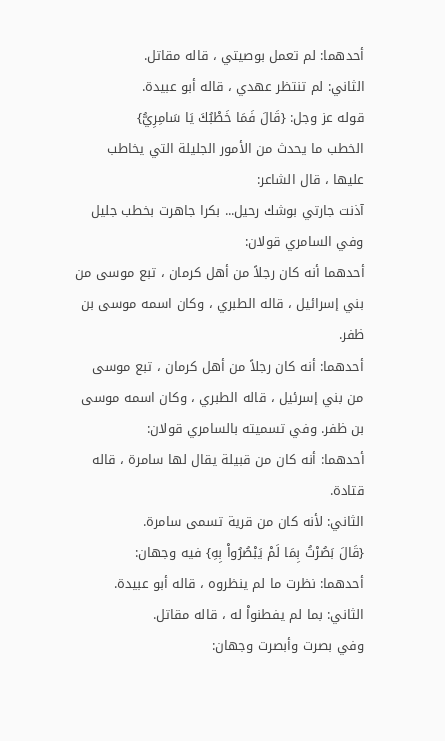أحدهما: لم تعمل بوصيتي ، قاله مقاتل.
الثاني: لم تنتظر عهدي ، قاله أبو عبيدة.
قوله عز وجل: {قَالَ فَمَا خَطْبُكَ يَا سَامِرِيُّ}
الخطب ما يحدث من الأمور الجليلة التي يخاطب عليها ، قال الشاعر:
آذنت جارتي بوشك رحيل... بكرا جاهرت بخطب جليل
وفي السامري قولان:
أحدهما أنه كان رجلاً من أهل كرمان ، تبع موسى من بني إسرائيل ، قاله الطبري ، وكان اسمه موسى بن ظفر.
أحدهما: أنه كان رجلاً من أهل كرمان ، تبع موسى من بني إسرئيل ، قاله الطبري ، وكان اسمه موسى بن ظفر. وفي تسميته بالسامري قولان:
أحدهما: أنه كان من قبيلة يقال لها سامرة ، قاله قتادة.
الثاني: لأنه كان من قرية تسمى سامرة.
{قَالَ بَصُرْتُ بِمَا لَمْ يَبْصُرُواْ بِهِ} فيه وجهان:
أحدهما: نظرت ما لم ينظروه ، قاله أبو عبيدة.
الثاني: بما لم يفطنواْ له ، قاله مقاتل.
وفي بصرت وأبصرت وجهان: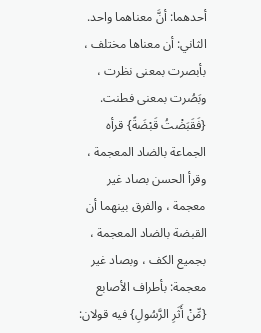أحدهما: أنَّ معناهما واحد.
الثاني: أن معناها مختلف ، بأبصرت بمعنى نظرت ، وبَصُرت بمعنى فطنت.
{فَقَبَضْتُ قَبْضَةً} قرأه الجماعة بالضاد المعجمة ، وقرأ الحسن بصاد غير معجمة ، والفرق بينهما أن القبضة بالضاد المعجمة ، بجميع الكف ، وبصاد غير معجمة: بأطراف الأصابع {مِّنْ أَثَرِ الرَّسُولِ} فيه قولان: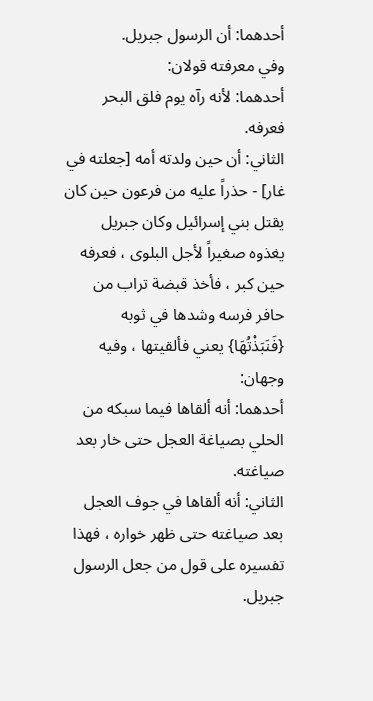أحدهما: أن الرسول جبريل.
وفي معرفته قولان:
أحدهما: لأنه رآه يوم فلق البحر فعرفه.
الثاني: أن حين ولدته أمه [جعلته في غار] - حذراً عليه من فرعون حين كان يقتل بني إسرائيل وكان جبريل يغذوه صغيراً لأجل البلوى ، فعرفه حين كبر ، فأخذ قبضة تراب من حافر فرسه وشدها في ثوبه {فَنَبَذْتُهَا} يعني فألقيتها ، وفيه وجهان:
أحدهما: أنه ألقاها فيما سبكه من الحلي بصياغة العجل حتى خار بعد صياغته.
الثاني: أنه ألقاها في جوف العجل بعد صياغته حتى ظهر خواره ، فهذا تفسيره على قول من جعل الرسول جبريل.